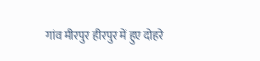गांव मीरपुर हीरपुर में हुए दोहरे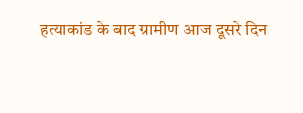हत्याकांड के बाद ग्रामीण आज दूसरे दिन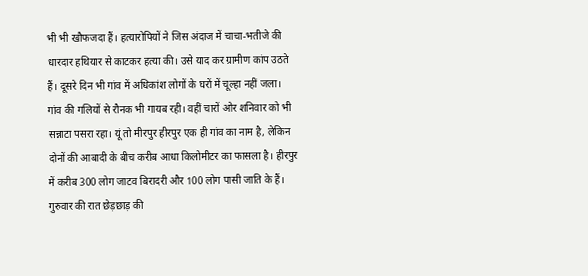भी भी खौफजदा हैं। हत्यारोपियों ने जिस अंदाज में चाचा-भतीजे की धारदार हथियार से काटकर हत्या की। उसे याद कर ग्रामीण कांप उठते हैं। दूसरे दिन भी गांव में अधिकांश लोगों के घरों में चूल्हा नहीं जला। गांव की गलियों से रौनक भी गायब रही। वहीं चारों ओर शनिवार को भी सन्नाटा पसरा रहा। यूं तो मीरपुर हीरपुर एक ही गांव का नाम है, लेकिन दोनों की आबादी के बीच करीब आधा किलोमीटर का फासला है। हीरपुर में करीब 300 लोग जाटव बिरादरी और 100 लोग पासी जाति के हैं। गुरुवार की रात छेड़छाड़ की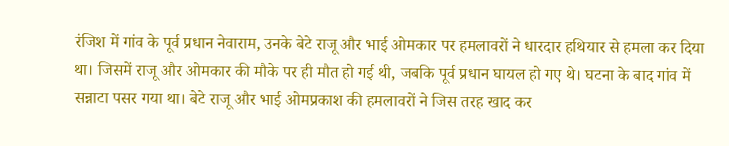रंजिश में गांव के पूर्व प्रधान नेवाराम, उनके बेटे राजू और भाई ओमकार पर हमलावरों ने धारदार हथियार से हमला कर दिया था। जिसमें राजू और ओमकार की मौके पर ही मौत हो गई थी, जबकि पूर्व प्रधान घायल हो गए थे। घटना के बाद गांव में सन्नाटा पसर गया था। बेटे राजू और भाई ओमप्रकाश की हमलावरों ने जिस तरह खाद कर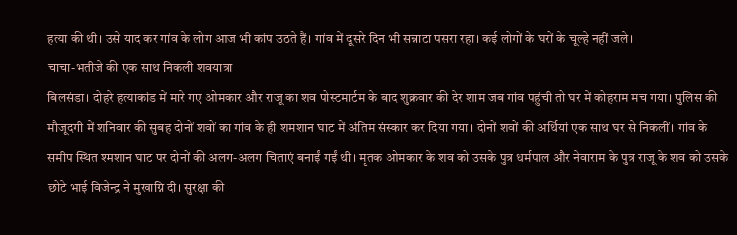हत्या की थी। उसे याद कर गांव के लोग आज भी कांप उठते हैं। गांव में दूसरे दिन भी सन्नाटा पसरा रहा। कई लोगों के घरों के चूल्हे नहीं जले।
चाचा-भतीजे की एक साथ निकली शवयात्रा
बिलसंडा। दोहरे हत्याकांड में मारे गए ओमकार और राजू का शव पोस्टमार्टम के बाद शुक्रवार की देर शाम जब गांव पहुंची तो घर में कोहराम मच गया। पुलिस की मौजूदगी में शनिवार की सुबह दोनों शवों का गांव के ही शमशान घाट में अंतिम संस्कार कर दिया गया। दोनों शवों की अर्थियां एक साथ घर से निकलीं। गांव के समीप स्थित श्मशान घाट पर दोनों की अलग-अलग चिताएं बनाईं गईं थी। मृतक ओमकार के शव को उसके पुत्र धर्मपाल और नेवाराम के पुत्र राजू के शव को उसके छोटे भाई विजेन्द्र ने मुखाग्नि दी। सुरक्षा की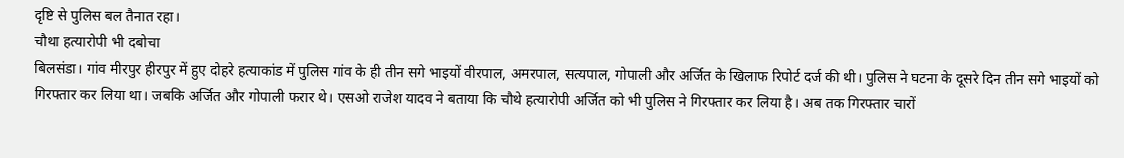दृष्टि से पुलिस बल तैनात रहा।
चौथा हत्यारोपी भी दबोचा
बिलसंडा। गांव मीरपुर हीरपुर में हुए दोहरे हत्याकांड में पुलिस गांव के ही तीन सगे भाइयों वीरपाल, अमरपाल, सत्यपाल, गोपाली और अर्जित के खिलाफ रिपोर्ट दर्ज की थी। पुलिस ने घटना के दूसरे दिन तीन सगे भाइयों को गिरफ्तार कर लिया था। जबकि अर्जित और गोपाली फरार थे। एसओ राजेश यादव ने बताया कि चौथे हत्यारोपी अर्जित को भी पुलिस ने गिरफ्तार कर लिया है। अब तक गिरफ्तार चारों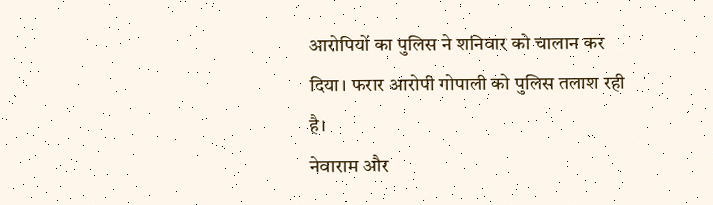आरोपियों का पुलिस ने शनिवार को चालान कर दिया। फरार आरोपी गोपाली को पुलिस तलाश रही है।
नेवाराम और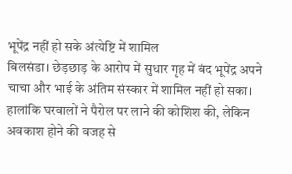भूपेंद्र नहीं हो सके अंत्येष्टि में शामिल
बिलसंडा। छेड़छाड़ के आरोप में सुधार गृह में बंद भूपेंद्र अपने चाचा और भाई के अंतिम संस्कार में शामिल नहीं हो सका। हालांकि घरवालों ने पैरोल पर लाने की कोशिश की, लेकिन अवकाश होने की वजह से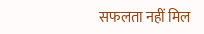सफलता नहीं मिल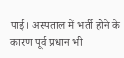पाई। अस्पताल में भर्ती होने के कारण पूर्व प्रधान भी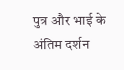पुत्र और भाई के अंतिम दर्शन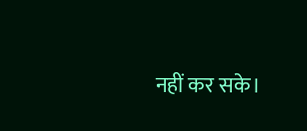नहीं कर सके।